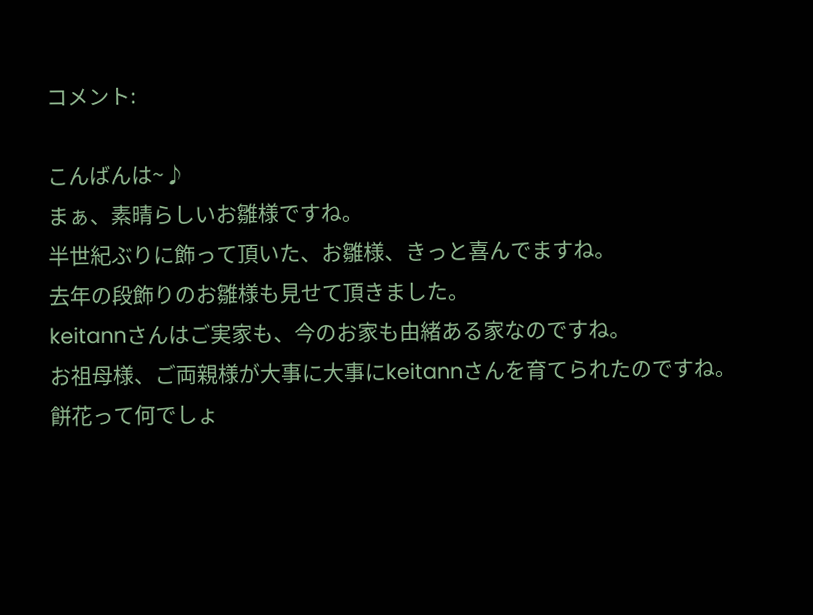コメント:

こんばんは~♪
まぁ、素晴らしいお雛様ですね。
半世紀ぶりに飾って頂いた、お雛様、きっと喜んでますね。
去年の段飾りのお雛様も見せて頂きました。
keitannさんはご実家も、今のお家も由緒ある家なのですね。
お祖母様、ご両親様が大事に大事にkeitannさんを育てられたのですね。
餅花って何でしょ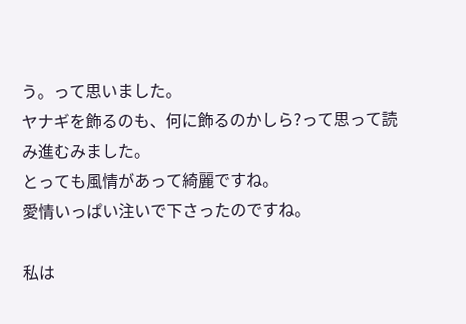う。って思いました。
ヤナギを飾るのも、何に飾るのかしら?って思って読み進むみました。
とっても風情があって綺麗ですね。
愛情いっぱい注いで下さったのですね。

私は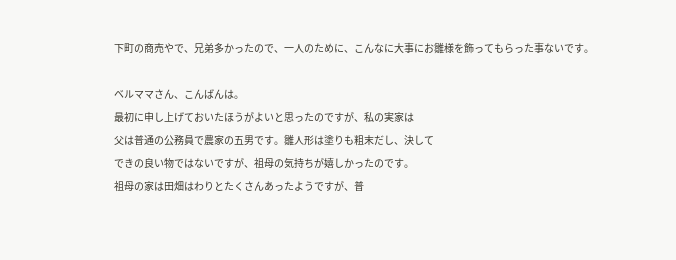下町の商売やで、兄弟多かったので、一人のために、こんなに大事にお雛様を飾ってもらった事ないです。

ベルママさん、こんばんは。
最初に申し上げておいたほうがよいと思ったのですが、私の実家は
父は普通の公務員で農家の五男です。雛人形は塗りも粗末だし、決して
できの良い物ではないですが、祖母の気持ちが嬉しかったのです。
祖母の家は田畑はわりとたくさんあったようですが、普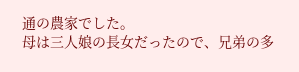通の農家でした。
母は三人娘の長女だったので、兄弟の多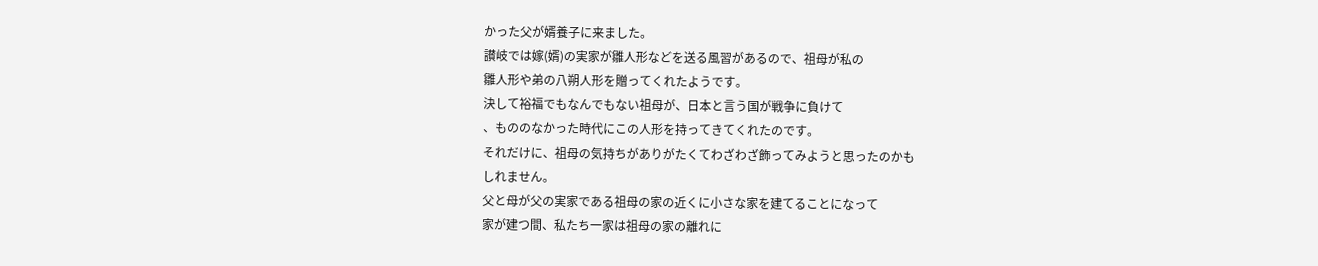かった父が婿養子に来ました。
讃岐では嫁(婿)の実家が雛人形などを送る風習があるので、祖母が私の
雛人形や弟の八朔人形を贈ってくれたようです。
決して裕福でもなんでもない祖母が、日本と言う国が戦争に負けて
、もののなかった時代にこの人形を持ってきてくれたのです。
それだけに、祖母の気持ちがありがたくてわざわざ飾ってみようと思ったのかも
しれません。
父と母が父の実家である祖母の家の近くに小さな家を建てることになって
家が建つ間、私たち一家は祖母の家の離れに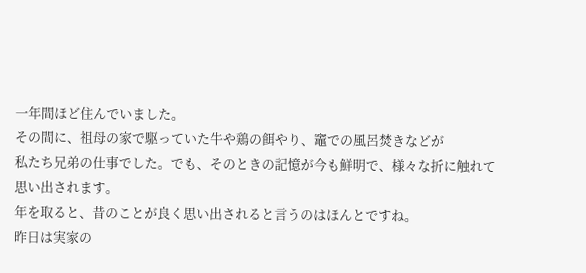一年間ほど住んでいました。
その間に、祖母の家で駆っていた牛や鶏の餌やり、竈での風呂焚きなどが
私たち兄弟の仕事でした。でも、そのときの記憶が今も鮮明で、様々な折に触れて
思い出されます。
年を取ると、昔のことが良く思い出されると言うのはほんとですね。
昨日は実家の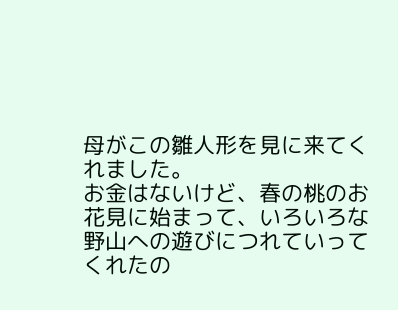母がこの雛人形を見に来てくれました。
お金はないけど、春の桃のお花見に始まって、いろいろな野山への遊びにつれていって
くれたの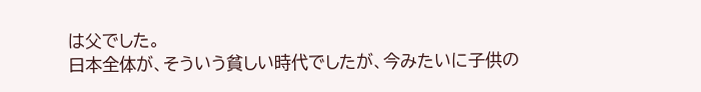は父でした。
日本全体が、そういう貧しい時代でしたが、今みたいに子供の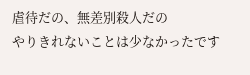虐待だの、無差別殺人だの
やりきれないことは少なかったです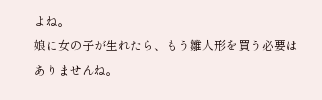よね。
娘に女の子が生れたら、もう雛人形を買う必要はありませんね。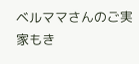ベルママさんのご実家もき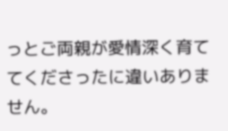っとご両親が愛情深く育ててくださったに違いありません。